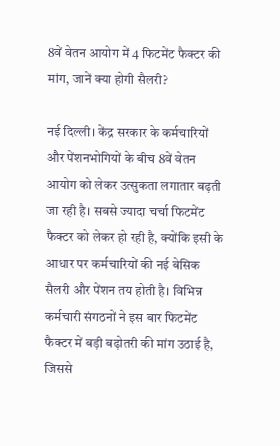8वें वेतन आयोग में 4 फिटमेंट फैक्टर की मांग, जानें क्या होगी सैलरी?

नई दिल्ली। केंद्र सरकार के कर्मचारियों और पेंशनभोगियों के बीच 8वें वेतन आयोग को लेकर उत्सुकता लगातार बढ़ती जा रही है। सबसे ज्यादा चर्चा फिटमेंट फैक्टर को लेकर हो रही है, क्योंकि इसी के आधार पर कर्मचारियों की नई बेसिक सैलरी और पेंशन तय होती है। विभिन्न कर्मचारी संगठनों ने इस बार फिटमेंट फैक्टर में बड़ी बढ़ोतरी की मांग उठाई है, जिससे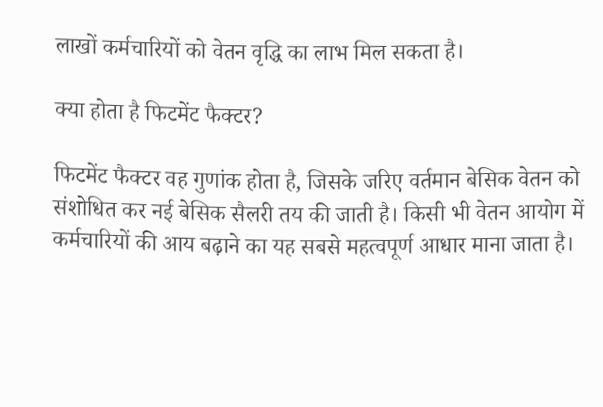लाखों कर्मचारियों को वेतन वृद्धि का लाभ मिल सकता है।

क्या होता है फिटमेंट फैक्टर?

फिटमेंट फैक्टर वह गुणांक होता है, जिसके जरिए वर्तमान बेसिक वेतन को संशोधित कर नई बेसिक सैलरी तय की जाती है। किसी भी वेतन आयोग में कर्मचारियों की आय बढ़ाने का यह सबसे महत्वपूर्ण आधार माना जाता है।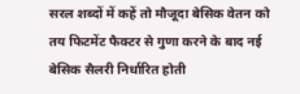सरल शब्दों में कहें तो मौजूदा बेसिक वेतन को तय फिटमेंट फैक्टर से गुणा करने के बाद नई बेसिक सैलरी निर्धारित होती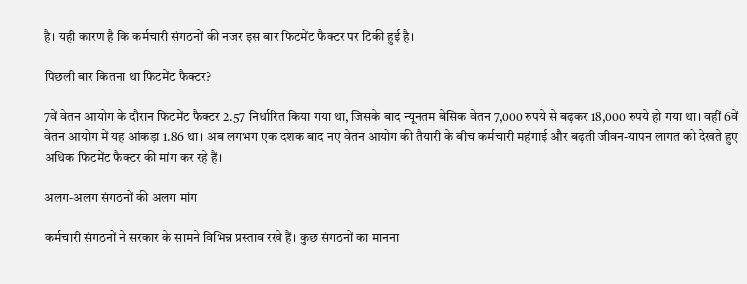है। यही कारण है कि कर्मचारी संगठनों की नजर इस बार फिटमेंट फैक्टर पर टिकी हुई है।

पिछली बार कितना था फिटमेंट फैक्टर?

7वें वेतन आयोग के दौरान फिटमेंट फैक्टर 2.57 निर्धारित किया गया था, जिसके बाद न्यूनतम बेसिक वेतन 7,000 रुपये से बढ़कर 18,000 रुपये हो गया था। वहीं 6वें वेतन आयोग में यह आंकड़ा 1.86 था। अब लगभग एक दशक बाद नए वेतन आयोग की तैयारी के बीच कर्मचारी महंगाई और बढ़ती जीवन-यापन लागत को देखते हुए अधिक फिटमेंट फैक्टर की मांग कर रहे हैं।

अलग-अलग संगठनों की अलग मांग

कर्मचारी संगठनों ने सरकार के सामने विभिन्न प्रस्ताव रखे हैं। कुछ संगठनों का मानना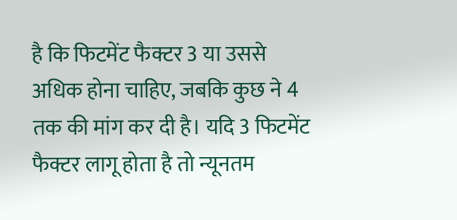है कि फिटमेंट फैक्टर 3 या उससे अधिक होना चाहिए, जबकि कुछ ने 4 तक की मांग कर दी है। यदि 3 फिटमेंट फैक्टर लागू होता है तो न्यूनतम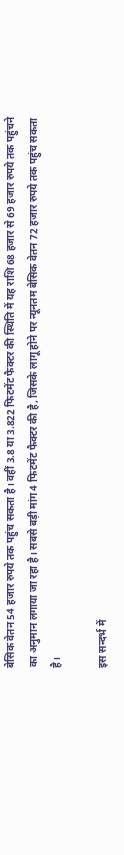बेसिक वेतन 54 हजार रुपये तक पहुंच सकता है। वहीं 3.8 या 3.822 फिटमेंट फैक्टर की स्थिति में यह राशि 68 हजार से 69 हजार रुपये तक पहुंचने का अनुमान लगाया जा रहा है। सबसे बड़ी मांग 4 फिटमेंट फैक्टर की है, जिसके लागू होने पर न्यूनतम बेसिक वेतन 72 हजार रुपये तक पहुंच सकता है।

इस सन्दर्भ में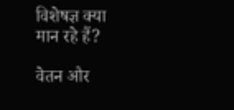विशेषज्ञ क्या मान रहे हैं?

वेतन और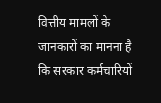वित्तीय मामलों के जानकारों का मानना है कि सरकार कर्मचारियों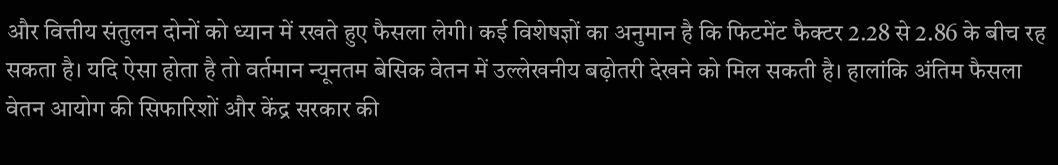और वित्तीय संतुलन दोनों को ध्यान में रखते हुए फैसला लेगी। कई विशेषज्ञों का अनुमान है कि फिटमेंट फैक्टर 2.28 से 2.86 के बीच रह सकता है। यदि ऐसा होता है तो वर्तमान न्यूनतम बेसिक वेतन में उल्लेखनीय बढ़ोतरी देखने को मिल सकती है। हालांकि अंतिम फैसला वेतन आयोग की सिफारिशों और केंद्र सरकार की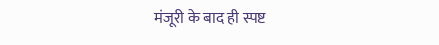मंजूरी के बाद ही स्पष्ट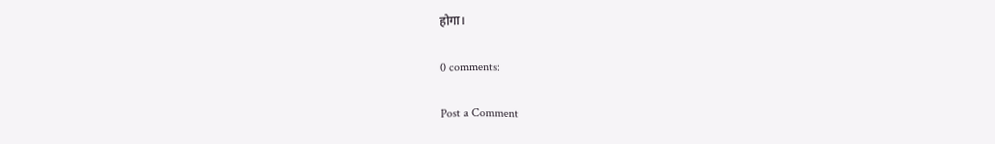होगा।

0 comments:

Post a Comment